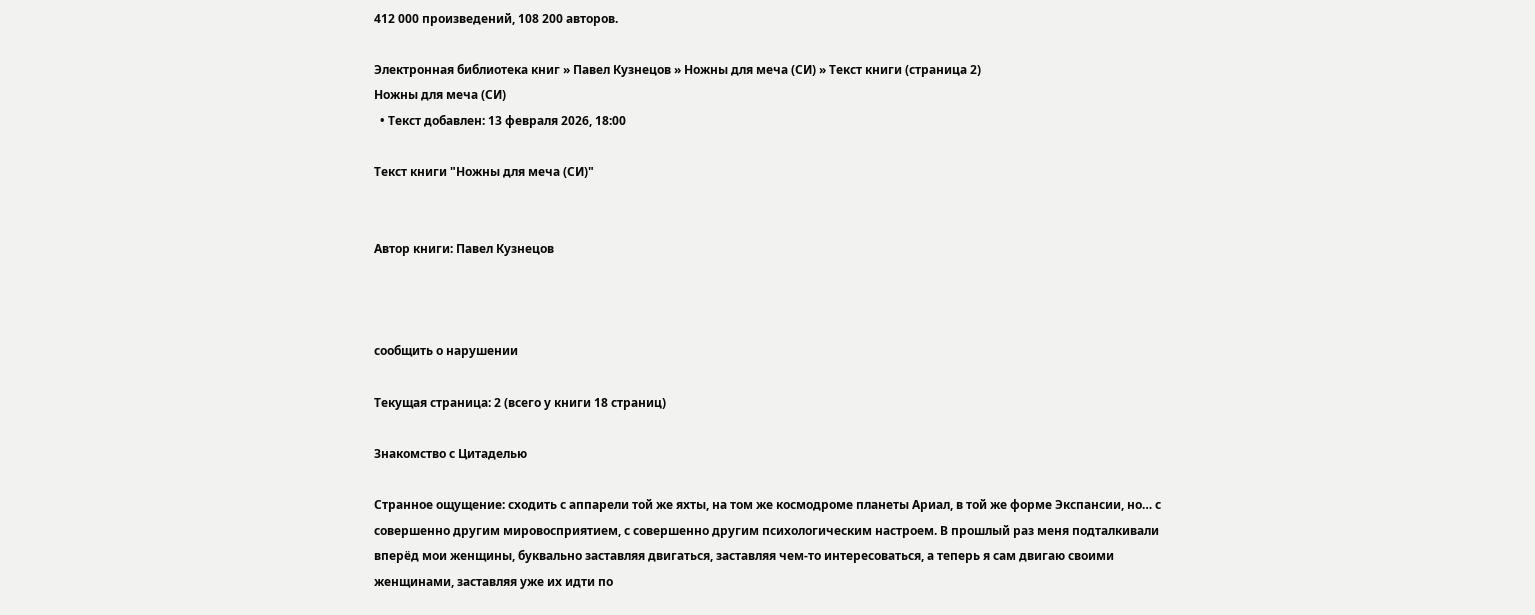412 000 произведений, 108 200 авторов.

Электронная библиотека книг » Павел Кузнецов » Ножны для меча (СИ) » Текст книги (страница 2)
Ножны для меча (СИ)
  • Текст добавлен: 13 февраля 2026, 18:00

Текст книги "Ножны для меча (СИ)"


Автор книги: Павел Кузнецов



сообщить о нарушении

Текущая страница: 2 (всего у книги 18 страниц)

Знакомство с Цитаделью

Странное ощущение: сходить с аппарели той же яхты, на том же космодроме планеты Ариал, в той же форме Экспансии, но… с совершенно другим мировосприятием, с совершенно другим психологическим настроем. В прошлый раз меня подталкивали вперёд мои женщины, буквально заставляя двигаться, заставляя чем-то интересоваться, а теперь я сам двигаю своими женщинами, заставляя уже их идти по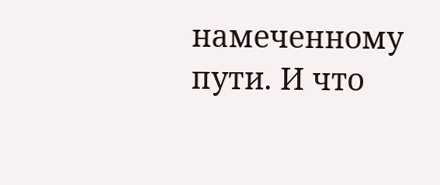намеченному пути. И что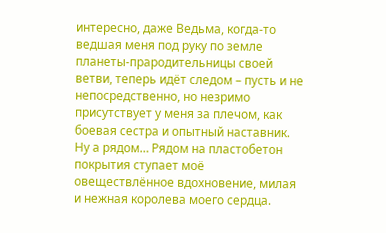интересно, даже Ведьма, когда-то ведшая меня под руку по земле планеты-прародительницы своей ветви, теперь идёт следом – пусть и не непосредственно, но незримо присутствует у меня за плечом, как боевая сестра и опытный наставник. Ну а рядом… Рядом на пластобетон покрытия ступает моё овеществлённое вдохновение, милая и нежная королева моего сердца.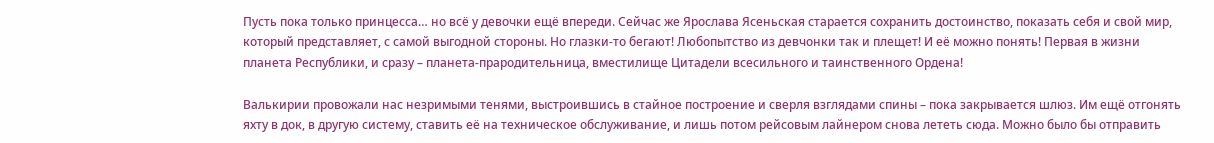Пусть пока только принцесса… но всё у девочки ещё впереди. Сейчас же Ярослава Ясеньская старается сохранить достоинство, показать себя и свой мир, который представляет, с самой выгодной стороны. Но глазки-то бегают! Любопытство из девчонки так и плещет! И её можно понять! Первая в жизни планета Республики, и сразу – планета-прародительница, вместилище Цитадели всесильного и таинственного Ордена!

Валькирии провожали нас незримыми тенями, выстроившись в стайное построение и сверля взглядами спины – пока закрывается шлюз. Им ещё отгонять яхту в док, в другую систему, ставить её на техническое обслуживание, и лишь потом рейсовым лайнером снова лететь сюда. Можно было бы отправить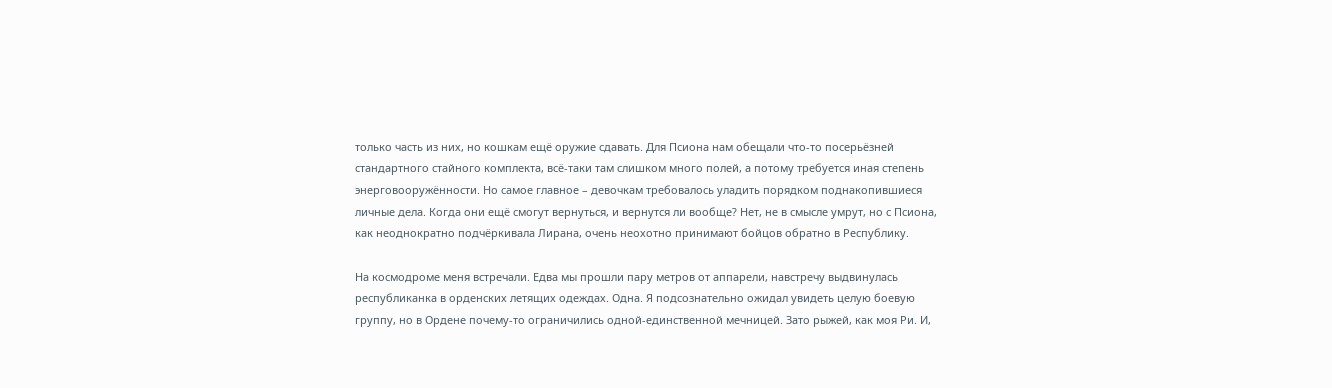только часть из них, но кошкам ещё оружие сдавать. Для Псиона нам обещали что-то посерьёзней стандартного стайного комплекта, всё-таки там слишком много полей, а потому требуется иная степень энерговооружённости. Но самое главное – девочкам требовалось уладить порядком поднакопившиеся личные дела. Когда они ещё смогут вернуться, и вернутся ли вообще? Нет, не в смысле умрут, но с Псиона, как неоднократно подчёркивала Лирана, очень неохотно принимают бойцов обратно в Республику.

На космодроме меня встречали. Едва мы прошли пару метров от аппарели, навстречу выдвинулась республиканка в орденских летящих одеждах. Одна. Я подсознательно ожидал увидеть целую боевую группу, но в Ордене почему-то ограничились одной-единственной мечницей. Зато рыжей, как моя Ри. И,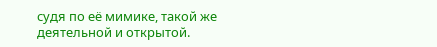судя по её мимике, такой же деятельной и открытой.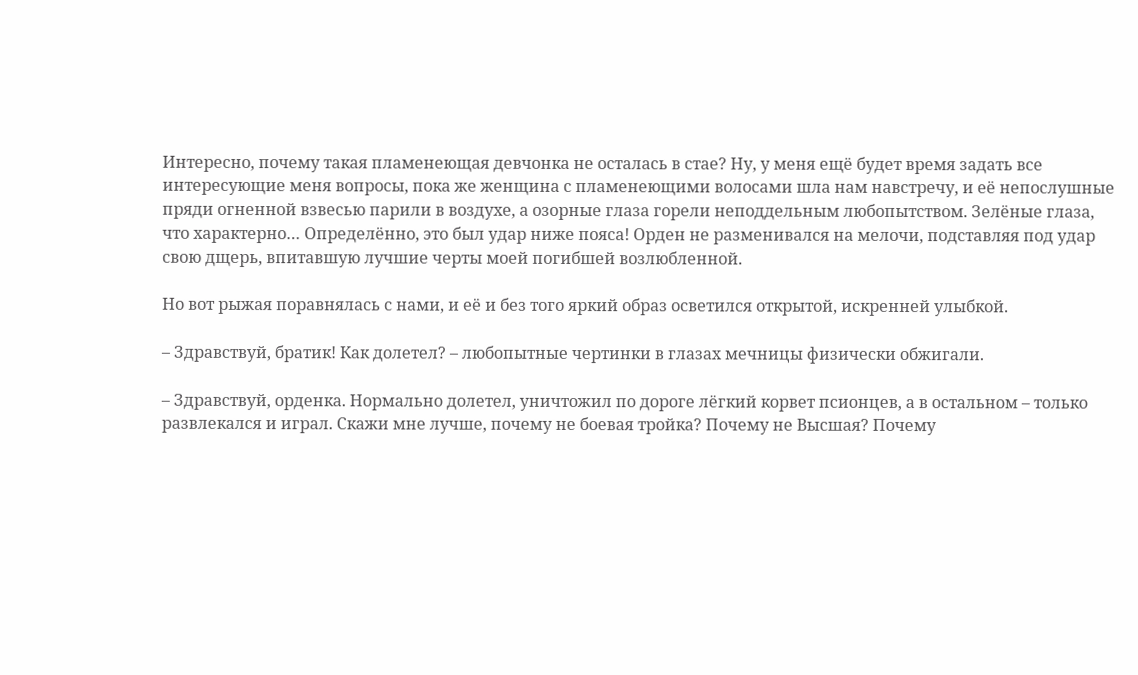Интересно, почему такая пламенеющая девчонка не осталась в стае? Ну, у меня ещё будет время задать все интересующие меня вопросы, пока же женщина с пламенеющими волосами шла нам навстречу, и её непослушные пряди огненной взвесью парили в воздухе, а озорные глаза горели неподдельным любопытством. Зелёные глаза, что характерно… Определённо, это был удар ниже пояса! Орден не разменивался на мелочи, подставляя под удар свою дщерь, впитавшую лучшие черты моей погибшей возлюбленной.

Но вот рыжая поравнялась с нами, и её и без того яркий образ осветился открытой, искренней улыбкой.

– Здравствуй, братик! Как долетел? – любопытные чертинки в глазах мечницы физически обжигали.

– Здравствуй, орденка. Нормально долетел, уничтожил по дороге лёгкий корвет псионцев, а в остальном – только развлекался и играл. Скажи мне лучше, почему не боевая тройка? Почему не Высшая? Почему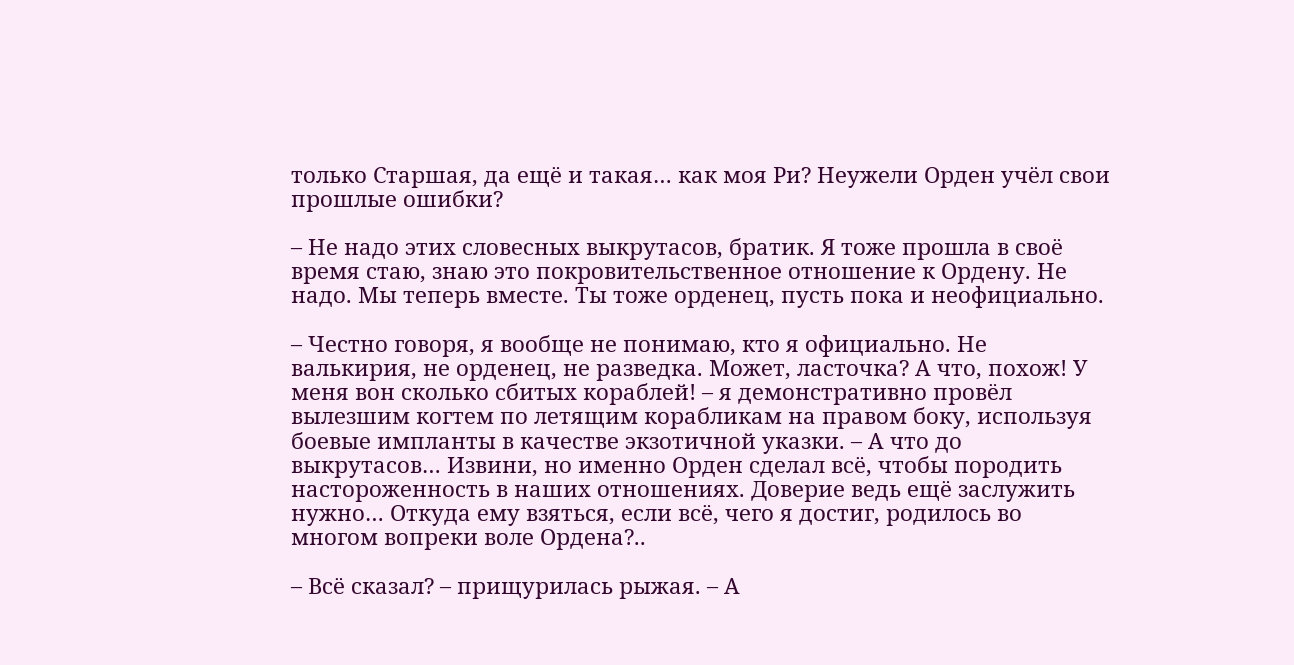только Старшая, да ещё и такая… как моя Ри? Неужели Орден учёл свои прошлые ошибки?

– Не надо этих словесных выкрутасов, братик. Я тоже прошла в своё время стаю, знаю это покровительственное отношение к Ордену. Не надо. Мы теперь вместе. Ты тоже орденец, пусть пока и неофициально.

– Честно говоря, я вообще не понимаю, кто я официально. Не валькирия, не орденец, не разведка. Может, ласточка? А что, похож! У меня вон сколько сбитых кораблей! – я демонстративно провёл вылезшим когтем по летящим корабликам на правом боку, используя боевые импланты в качестве экзотичной указки. – А что до выкрутасов… Извини, но именно Орден сделал всё, чтобы породить настороженность в наших отношениях. Доверие ведь ещё заслужить нужно… Откуда ему взяться, если всё, чего я достиг, родилось во многом вопреки воле Ордена?..

– Всё сказал? – прищурилась рыжая. – А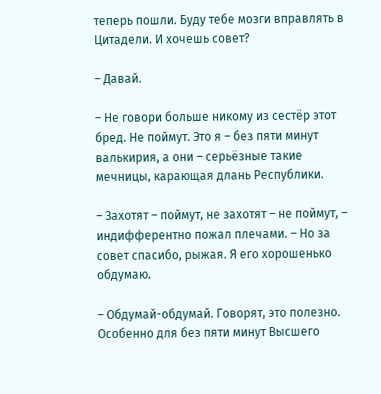теперь пошли. Буду тебе мозги вправлять в Цитадели. И хочешь совет?

– Давай.

– Не говори больше никому из сестёр этот бред. Не поймут. Это я – без пяти минут валькирия, а они – серьёзные такие мечницы, карающая длань Республики.

– Захотят – поймут, не захотят – не поймут, – индифферентно пожал плечами. – Но за совет спасибо, рыжая. Я его хорошенько обдумаю.

– Обдумай-обдумай. Говорят, это полезно. Особенно для без пяти минут Высшего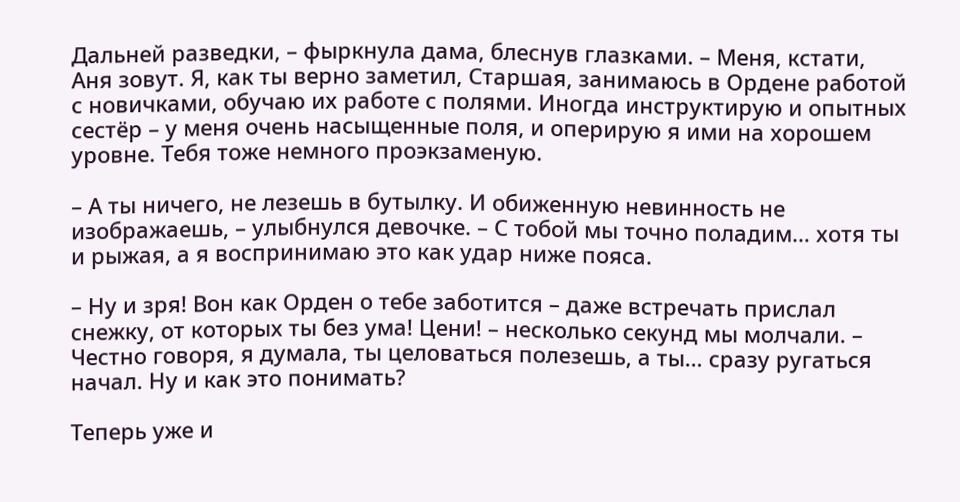Дальней разведки, – фыркнула дама, блеснув глазками. – Меня, кстати, Аня зовут. Я, как ты верно заметил, Старшая, занимаюсь в Ордене работой с новичками, обучаю их работе с полями. Иногда инструктирую и опытных сестёр – у меня очень насыщенные поля, и оперирую я ими на хорошем уровне. Тебя тоже немного проэкзаменую.

– А ты ничего, не лезешь в бутылку. И обиженную невинность не изображаешь, – улыбнулся девочке. – С тобой мы точно поладим… хотя ты и рыжая, а я воспринимаю это как удар ниже пояса.

– Ну и зря! Вон как Орден о тебе заботится – даже встречать прислал снежку, от которых ты без ума! Цени! – несколько секунд мы молчали. – Честно говоря, я думала, ты целоваться полезешь, а ты… сразу ругаться начал. Ну и как это понимать?

Теперь уже и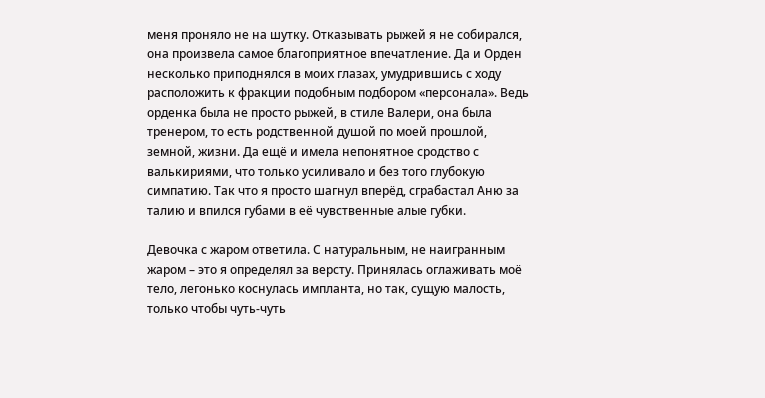меня проняло не на шутку. Отказывать рыжей я не собирался, она произвела самое благоприятное впечатление. Да и Орден несколько приподнялся в моих глазах, умудрившись с ходу расположить к фракции подобным подбором «персонала». Ведь орденка была не просто рыжей, в стиле Валери, она была тренером, то есть родственной душой по моей прошлой, земной, жизни. Да ещё и имела непонятное сродство с валькириями, что только усиливало и без того глубокую симпатию. Так что я просто шагнул вперёд, сграбастал Аню за талию и впился губами в её чувственные алые губки.

Девочка с жаром ответила. С натуральным, не наигранным жаром – это я определял за версту. Принялась оглаживать моё тело, легонько коснулась импланта, но так, сущую малость, только чтобы чуть-чуть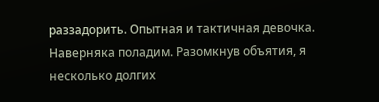раззадорить. Опытная и тактичная девочка. Наверняка поладим. Разомкнув объятия, я несколько долгих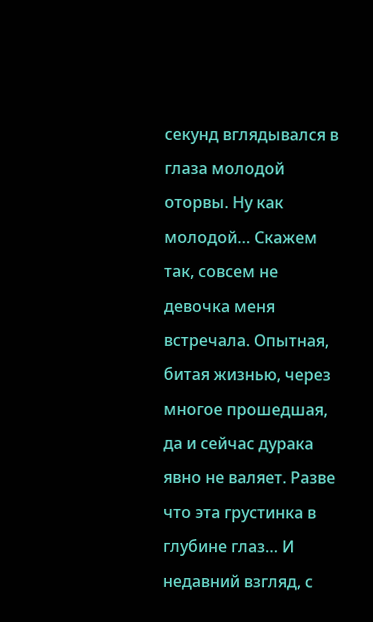секунд вглядывался в глаза молодой оторвы. Ну как молодой… Скажем так, совсем не девочка меня встречала. Опытная, битая жизнью, через многое прошедшая, да и сейчас дурака явно не валяет. Разве что эта грустинка в глубине глаз… И недавний взгляд, с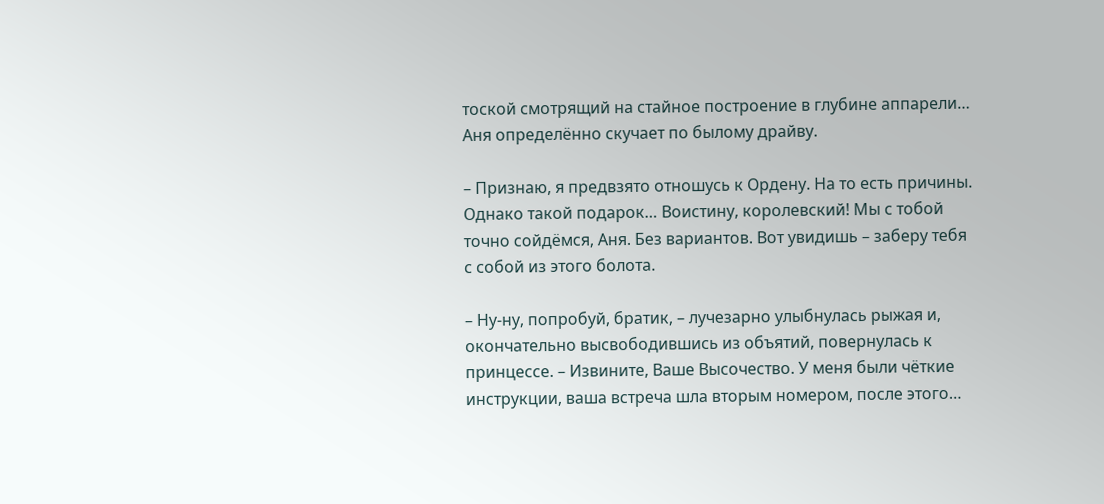тоской смотрящий на стайное построение в глубине аппарели… Аня определённо скучает по былому драйву.

– Признаю, я предвзято отношусь к Ордену. На то есть причины. Однако такой подарок… Воистину, королевский! Мы с тобой точно сойдёмся, Аня. Без вариантов. Вот увидишь – заберу тебя с собой из этого болота.

– Ну-ну, попробуй, братик, – лучезарно улыбнулась рыжая и, окончательно высвободившись из объятий, повернулась к принцессе. – Извините, Ваше Высочество. У меня были чёткие инструкции, ваша встреча шла вторым номером, после этого…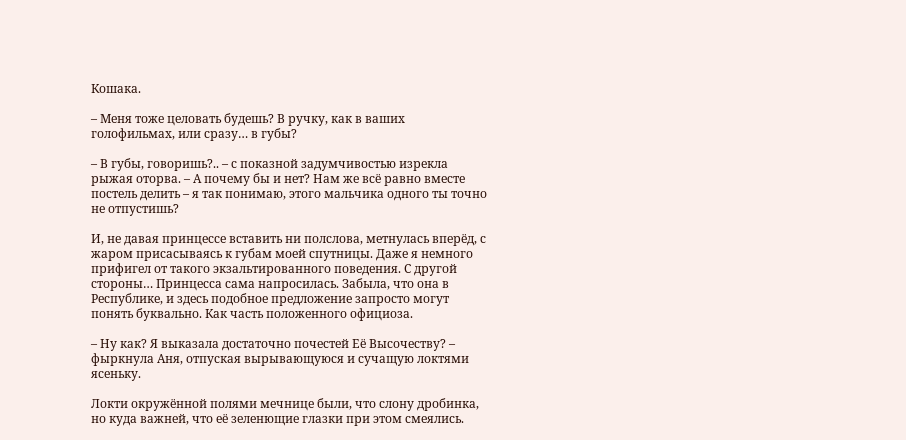Кошака.

– Меня тоже целовать будешь? В ручку, как в ваших голофильмах, или сразу… в губы?

– В губы, говоришь?.. – с показной задумчивостью изрекла рыжая оторва. – А почему бы и нет? Нам же всё равно вместе постель делить – я так понимаю, этого мальчика одного ты точно не отпустишь?

И, не давая принцессе вставить ни полслова, метнулась вперёд, с жаром присасываясь к губам моей спутницы. Даже я немного прифигел от такого экзальтированного поведения. С другой стороны… Принцесса сама напросилась. Забыла, что она в Республике, и здесь подобное предложение запросто могут понять буквально. Как часть положенного официоза.

– Ну как? Я выказала достаточно почестей Её Высочеству? – фыркнула Аня, отпуская вырывающуюся и сучащую локтями ясеньку.

Локти окружённой полями мечнице были, что слону дробинка, но куда важней, что её зеленющие глазки при этом смеялись.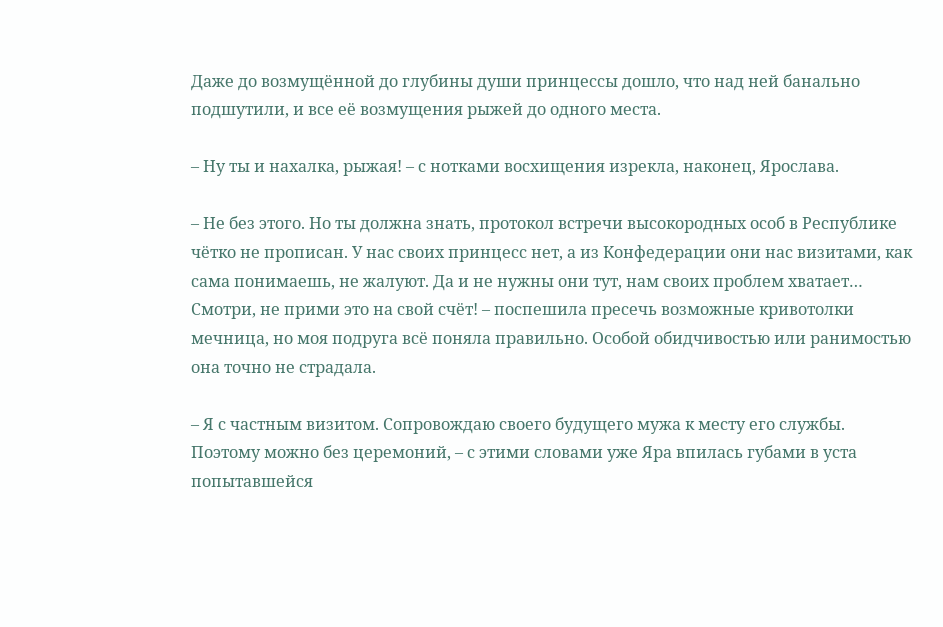Даже до возмущённой до глубины души принцессы дошло, что над ней банально подшутили, и все её возмущения рыжей до одного места.

– Ну ты и нахалка, рыжая! – с нотками восхищения изрекла, наконец, Ярослава.

– Не без этого. Но ты должна знать, протокол встречи высокородных особ в Республике чётко не прописан. У нас своих принцесс нет, а из Конфедерации они нас визитами, как сама понимаешь, не жалуют. Да и не нужны они тут, нам своих проблем хватает… Смотри, не прими это на свой счёт! – поспешила пресечь возможные кривотолки мечница, но моя подруга всё поняла правильно. Особой обидчивостью или ранимостью она точно не страдала.

– Я с частным визитом. Сопровождаю своего будущего мужа к месту его службы. Поэтому можно без церемоний, – с этими словами уже Яра впилась губами в уста попытавшейся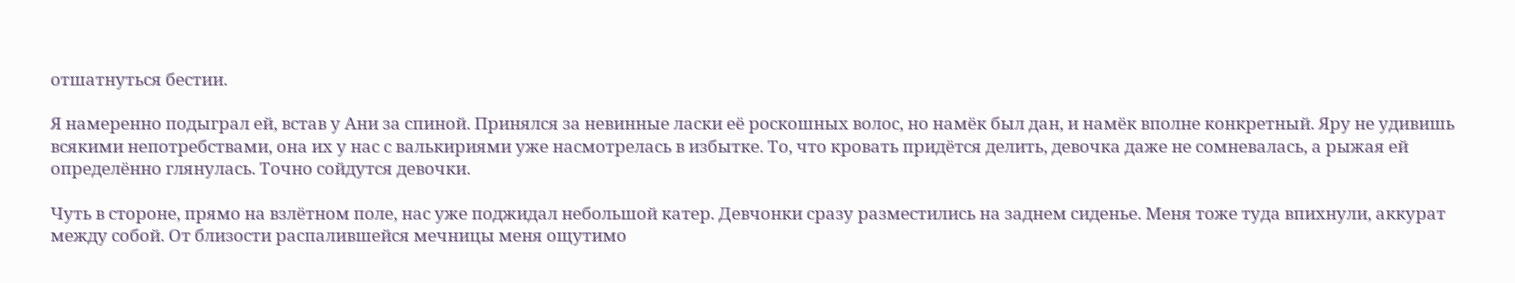отшатнуться бестии.

Я намеренно подыграл ей, встав у Ани за спиной. Принялся за невинные ласки её роскошных волос, но намёк был дан, и намёк вполне конкретный. Яру не удивишь всякими непотребствами, она их у нас с валькириями уже насмотрелась в избытке. То, что кровать придётся делить, девочка даже не сомневалась, а рыжая ей определённо глянулась. Точно сойдутся девочки.

Чуть в стороне, прямо на взлётном поле, нас уже поджидал небольшой катер. Девчонки сразу разместились на заднем сиденье. Меня тоже туда впихнули, аккурат между собой. От близости распалившейся мечницы меня ощутимо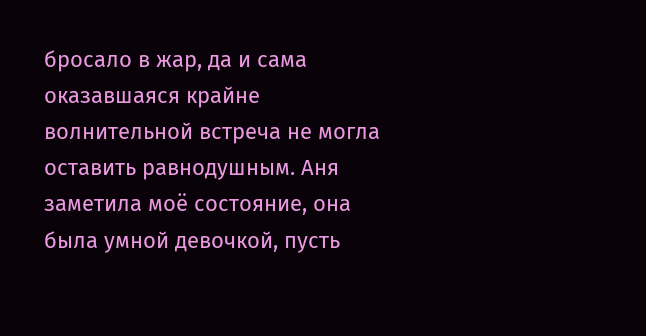бросало в жар, да и сама оказавшаяся крайне волнительной встреча не могла оставить равнодушным. Аня заметила моё состояние, она была умной девочкой, пусть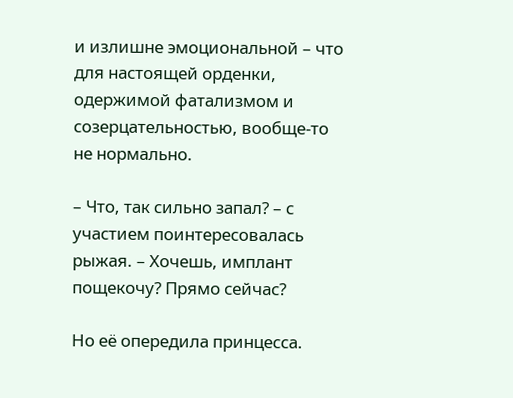и излишне эмоциональной – что для настоящей орденки, одержимой фатализмом и созерцательностью, вообще-то не нормально.

– Что, так сильно запал? – с участием поинтересовалась рыжая. – Хочешь, имплант пощекочу? Прямо сейчас?

Но её опередила принцесса.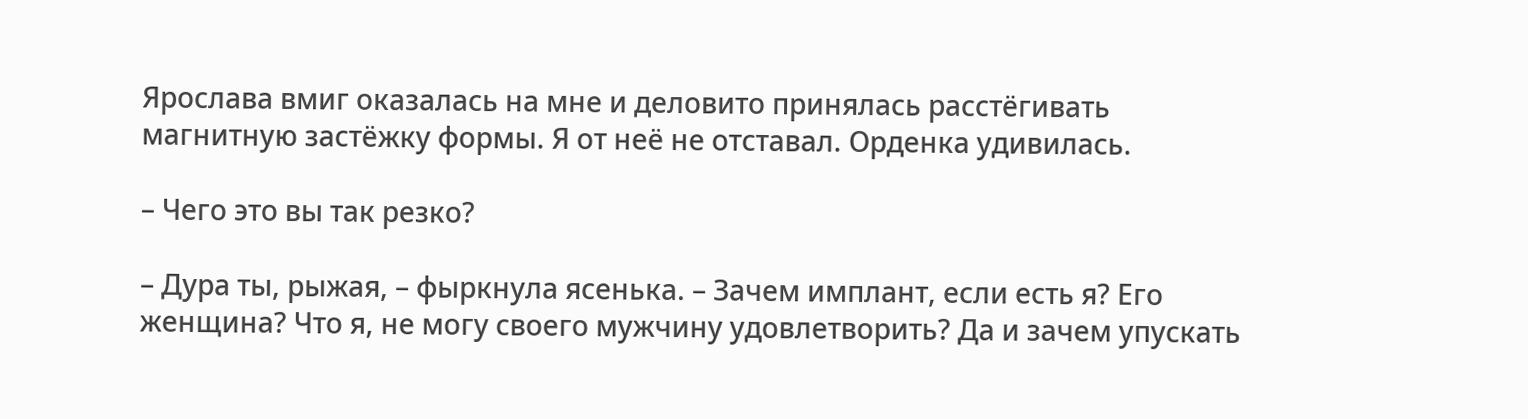Ярослава вмиг оказалась на мне и деловито принялась расстёгивать магнитную застёжку формы. Я от неё не отставал. Орденка удивилась.

– Чего это вы так резко?

– Дура ты, рыжая, – фыркнула ясенька. – Зачем имплант, если есть я? Его женщина? Что я, не могу своего мужчину удовлетворить? Да и зачем упускать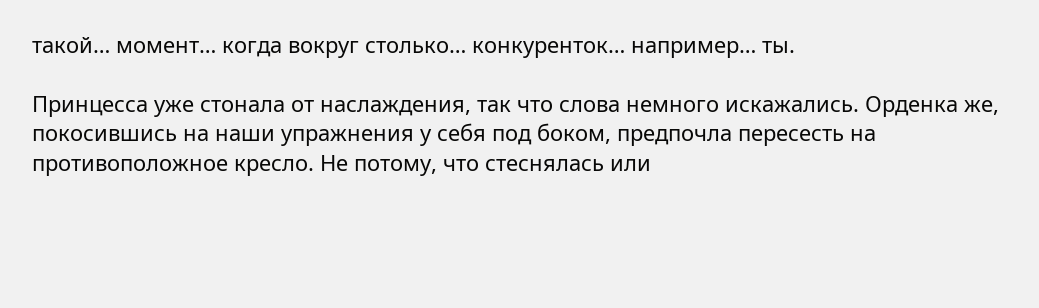такой… момент… когда вокруг столько… конкуренток… например… ты.

Принцесса уже стонала от наслаждения, так что слова немного искажались. Орденка же, покосившись на наши упражнения у себя под боком, предпочла пересесть на противоположное кресло. Не потому, что стеснялась или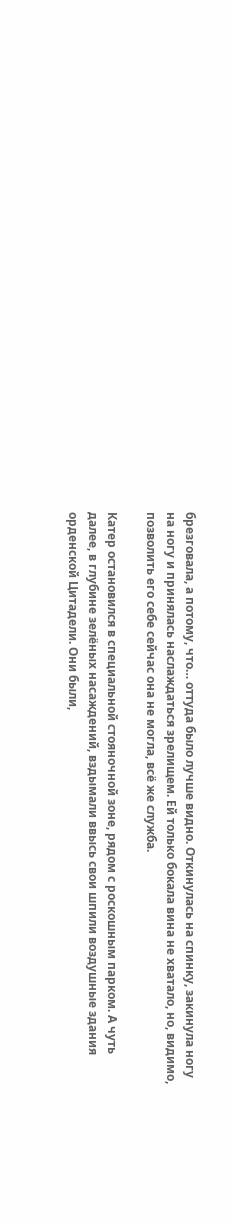брезговала, а потому, что… оттуда было лучше видно. Откинулась на спинку, закинула ногу на ногу и принялась наслаждаться зрелищем. Ей только бокала вина не хватало, но, видимо, позволить его себе сейчас она не могла, всё же служба.

Катер остановился в специальной стояночной зоне, рядом с роскошным парком. А чуть далее, в глубине зелёных насаждений, вздымали ввысь свои шпили воздушные здания орденской Цитадели. Они были,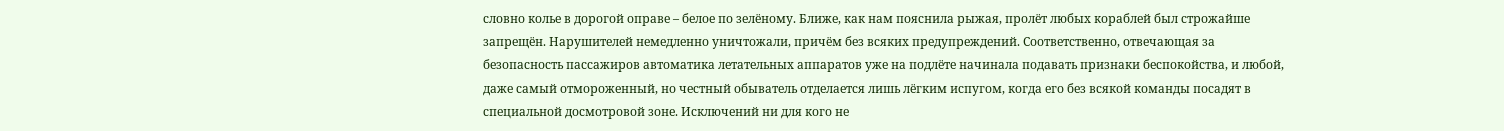словно колье в дорогой оправе – белое по зелёному. Ближе, как нам пояснила рыжая, пролёт любых кораблей был строжайше запрещён. Нарушителей немедленно уничтожали, причём без всяких предупреждений. Соответственно, отвечающая за безопасность пассажиров автоматика летательных аппаратов уже на подлёте начинала подавать признаки беспокойства, и любой, даже самый отмороженный, но честный обыватель отделается лишь лёгким испугом, когда его без всякой команды посадят в специальной досмотровой зоне. Исключений ни для кого не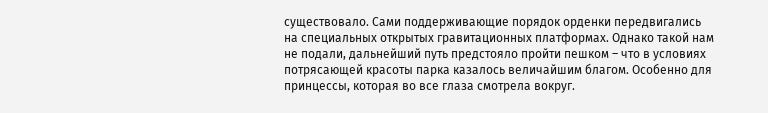существовало. Сами поддерживающие порядок орденки передвигались на специальных открытых гравитационных платформах. Однако такой нам не подали, дальнейший путь предстояло пройти пешком – что в условиях потрясающей красоты парка казалось величайшим благом. Особенно для принцессы, которая во все глаза смотрела вокруг.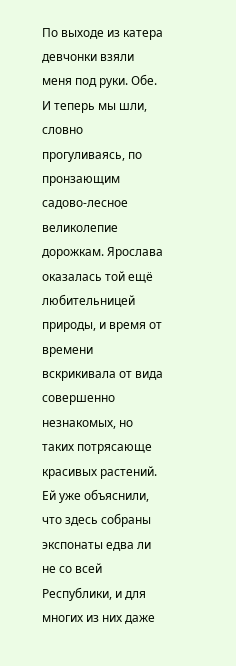По выходе из катера девчонки взяли меня под руки. Обе. И теперь мы шли, словно прогуливаясь, по пронзающим садово-лесное великолепие дорожкам. Ярослава оказалась той ещё любительницей природы, и время от времени вскрикивала от вида совершенно незнакомых, но таких потрясающе красивых растений. Ей уже объяснили, что здесь собраны экспонаты едва ли не со всей Республики, и для многих из них даже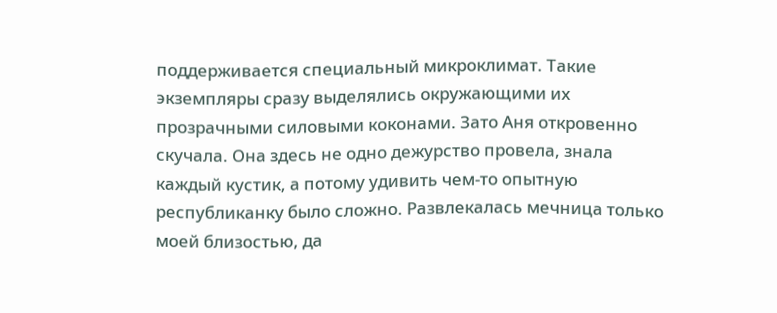поддерживается специальный микроклимат. Такие экземпляры сразу выделялись окружающими их прозрачными силовыми коконами. Зато Аня откровенно скучала. Она здесь не одно дежурство провела, знала каждый кустик, а потому удивить чем-то опытную республиканку было сложно. Развлекалась мечница только моей близостью, да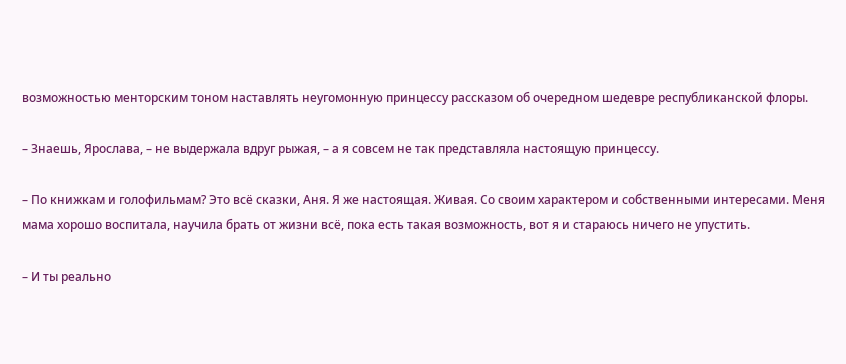возможностью менторским тоном наставлять неугомонную принцессу рассказом об очередном шедевре республиканской флоры.

– Знаешь, Ярослава, – не выдержала вдруг рыжая, – а я совсем не так представляла настоящую принцессу.

– По книжкам и голофильмам? Это всё сказки, Аня. Я же настоящая. Живая. Со своим характером и собственными интересами. Меня мама хорошо воспитала, научила брать от жизни всё, пока есть такая возможность, вот я и стараюсь ничего не упустить.

– И ты реально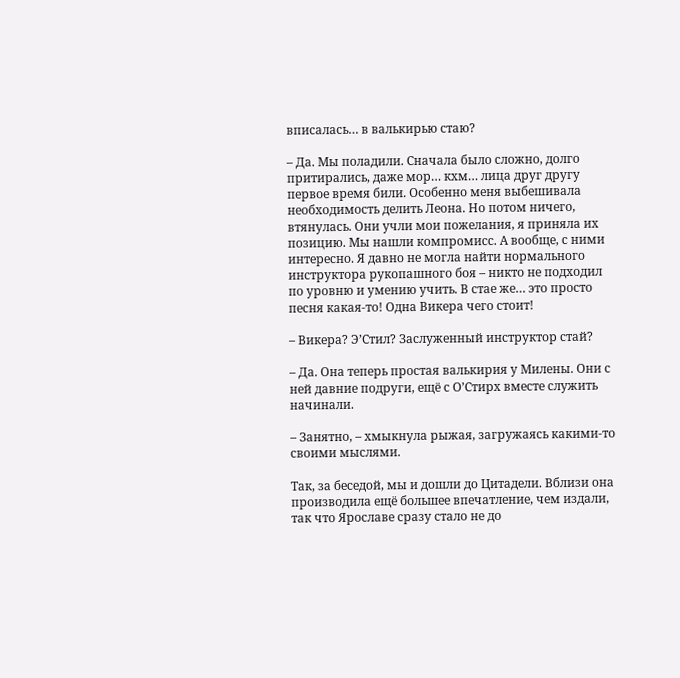вписалась… в валькирью стаю?

– Да. Мы поладили. Сначала было сложно, долго притирались, даже мор… кхм… лица друг другу первое время били. Особенно меня выбешивала необходимость делить Леона. Но потом ничего, втянулась. Они учли мои пожелания, я приняла их позицию. Мы нашли компромисс. А вообще, с ними интересно. Я давно не могла найти нормального инструктора рукопашного боя – никто не подходил по уровню и умению учить. В стае же… это просто песня какая-то! Одна Викера чего стоит!

– Викера? Э’Стил? Заслуженный инструктор стай?

– Да. Она теперь простая валькирия у Милены. Они с ней давние подруги, ещё с О’Стирх вместе служить начинали.

– Занятно, – хмыкнула рыжая, загружаясь какими-то своими мыслями.

Так, за беседой, мы и дошли до Цитадели. Вблизи она производила ещё большее впечатление, чем издали, так что Ярославе сразу стало не до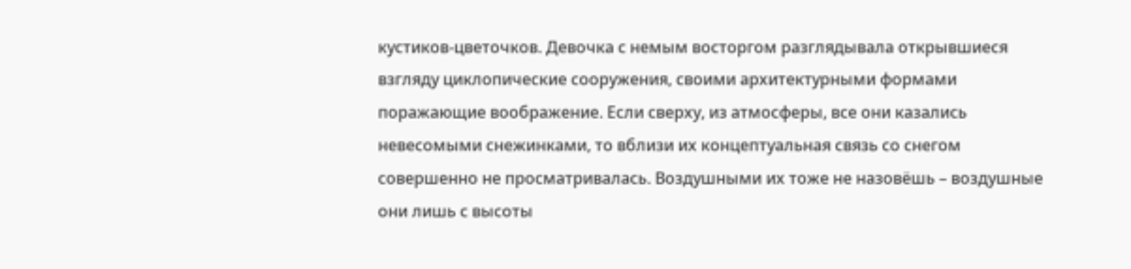кустиков-цветочков. Девочка с немым восторгом разглядывала открывшиеся взгляду циклопические сооружения, своими архитектурными формами поражающие воображение. Если сверху, из атмосферы, все они казались невесомыми снежинками, то вблизи их концептуальная связь со снегом совершенно не просматривалась. Воздушными их тоже не назовёшь – воздушные они лишь с высоты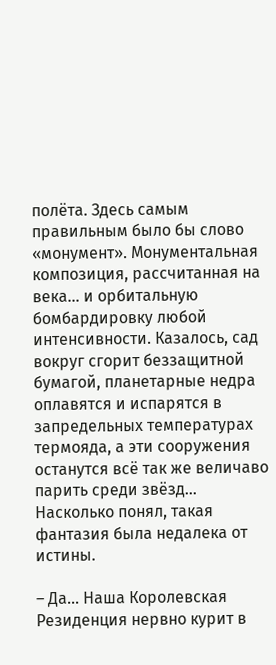полёта. Здесь самым правильным было бы слово «монумент». Монументальная композиция, рассчитанная на века… и орбитальную бомбардировку любой интенсивности. Казалось, сад вокруг сгорит беззащитной бумагой, планетарные недра оплавятся и испарятся в запредельных температурах термояда, а эти сооружения останутся всё так же величаво парить среди звёзд… Насколько понял, такая фантазия была недалека от истины.

– Да… Наша Королевская Резиденция нервно курит в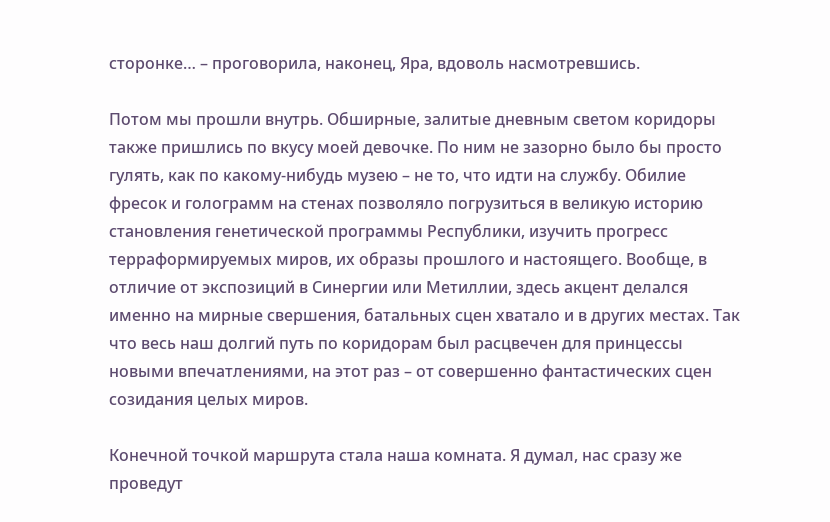сторонке… – проговорила, наконец, Яра, вдоволь насмотревшись.

Потом мы прошли внутрь. Обширные, залитые дневным светом коридоры также пришлись по вкусу моей девочке. По ним не зазорно было бы просто гулять, как по какому-нибудь музею – не то, что идти на службу. Обилие фресок и голограмм на стенах позволяло погрузиться в великую историю становления генетической программы Республики, изучить прогресс терраформируемых миров, их образы прошлого и настоящего. Вообще, в отличие от экспозиций в Синергии или Метиллии, здесь акцент делался именно на мирные свершения, батальных сцен хватало и в других местах. Так что весь наш долгий путь по коридорам был расцвечен для принцессы новыми впечатлениями, на этот раз – от совершенно фантастических сцен созидания целых миров.

Конечной точкой маршрута стала наша комната. Я думал, нас сразу же проведут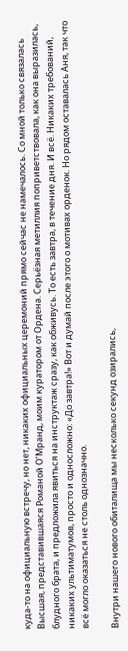куда-то на официальную встречу, но нет, никаких официальных церемоний прямо сейчас не намечалось. Со мной только связалась Высшая, представившаяся Романой О’Мранд, моим куратором от Ордена. Серьёзная метиллия поприветствовала, как она выразилась, блудного брата, и предложила явиться на инструктаж сразу, как обживусь. То есть завтра, в течение дня. И всё. Никаких требований, никаких ультиматумов, просто и односложно: «До завтра!» Вот и думай после этого о мотивах орденок. Но рядом оставалась Аня, так что всё могло оказаться не столь однозначно.

Внутри нашего нового обиталища мы несколько секунд озирались,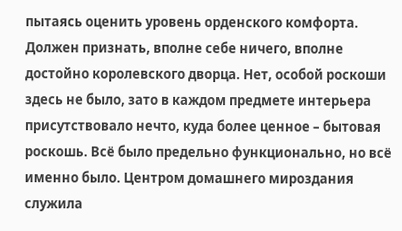пытаясь оценить уровень орденского комфорта. Должен признать, вполне себе ничего, вполне достойно королевского дворца. Нет, особой роскоши здесь не было, зато в каждом предмете интерьера присутствовало нечто, куда более ценное – бытовая роскошь. Всё было предельно функционально, но всё именно было. Центром домашнего мироздания служила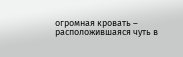огромная кровать – расположившаяся чуть в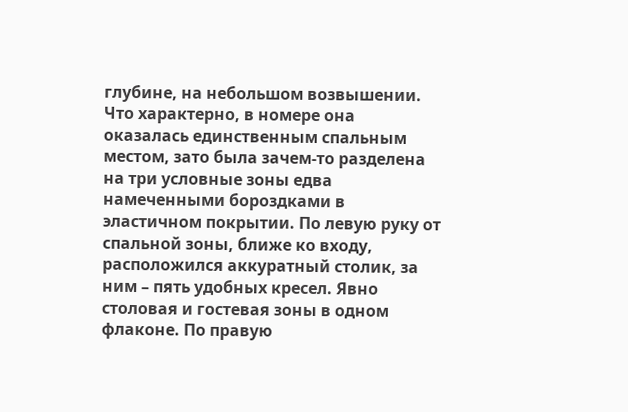глубине, на небольшом возвышении. Что характерно, в номере она оказалась единственным спальным местом, зато была зачем-то разделена на три условные зоны едва намеченными бороздками в эластичном покрытии. По левую руку от спальной зоны, ближе ко входу, расположился аккуратный столик, за ним – пять удобных кресел. Явно столовая и гостевая зоны в одном флаконе. По правую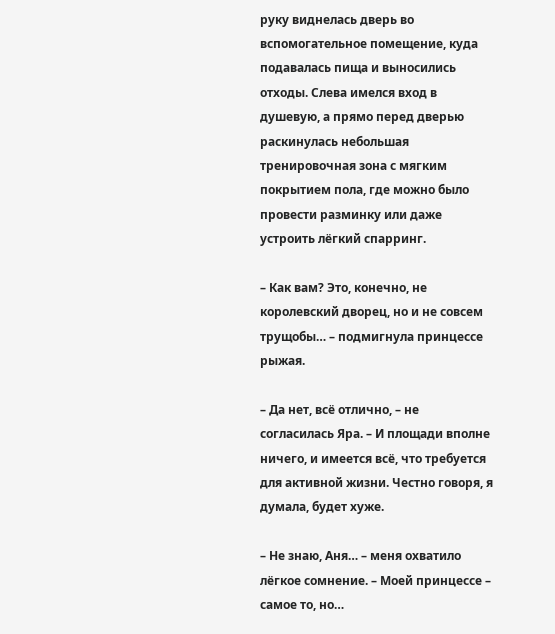руку виднелась дверь во вспомогательное помещение, куда подавалась пища и выносились отходы. Слева имелся вход в душевую, а прямо перед дверью раскинулась небольшая тренировочная зона с мягким покрытием пола, где можно было провести разминку или даже устроить лёгкий спарринг.

– Как вам? Это, конечно, не королевский дворец, но и не совсем трущобы… – подмигнула принцессе рыжая.

– Да нет, всё отлично, – не согласилась Яра. – И площади вполне ничего, и имеется всё, что требуется для активной жизни. Честно говоря, я думала, будет хуже.

– Не знаю, Аня… – меня охватило лёгкое сомнение. – Моей принцессе – самое то, но…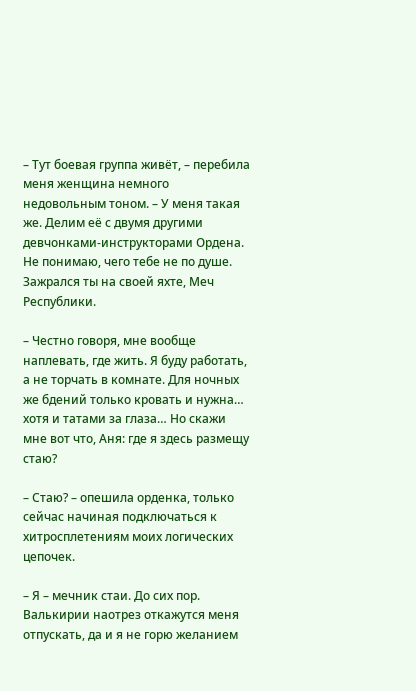– Тут боевая группа живёт, – перебила меня женщина немного недовольным тоном. – У меня такая же. Делим её с двумя другими девчонками-инструкторами Ордена. Не понимаю, чего тебе не по душе. Зажрался ты на своей яхте, Меч Республики.

– Честно говоря, мне вообще наплевать, где жить. Я буду работать, а не торчать в комнате. Для ночных же бдений только кровать и нужна… хотя и татами за глаза… Но скажи мне вот что, Аня: где я здесь размещу стаю?

– Стаю? – опешила орденка, только сейчас начиная подключаться к хитросплетениям моих логических цепочек.

– Я – мечник стаи. До сих пор. Валькирии наотрез откажутся меня отпускать, да и я не горю желанием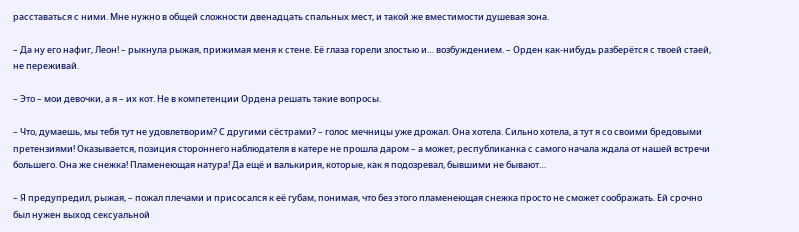расставаться с ними. Мне нужно в общей сложности двенадцать спальных мест, и такой же вместимости душевая зона.

– Да ну его нафиг, Леон! – рыкнула рыжая, прижимая меня к стене. Её глаза горели злостью и… возбуждением. – Орден как-нибудь разберётся с твоей стаей, не переживай.

– Это – мои девочки, а я – их кот. Не в компетенции Ордена решать такие вопросы.

– Что, думаешь, мы тебя тут не удовлетворим? С другими сёстрами? – голос мечницы уже дрожал. Она хотела. Сильно хотела, а тут я со своими бредовыми претензиями! Оказывается, позиция стороннего наблюдателя в катере не прошла даром – а может, республиканка с самого начала ждала от нашей встречи большего. Она же снежка! Пламенеющая натура! Да ещё и валькирия, которые, как я подозревал, бывшими не бывают…

– Я предупредил, рыжая, – пожал плечами и присосался к её губам, понимая, что без этого пламенеющая снежка просто не сможет соображать. Ей срочно был нужен выход сексуальной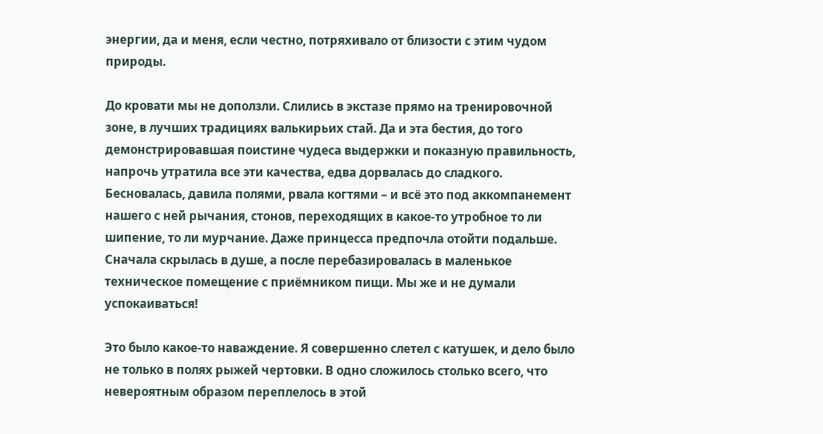энергии, да и меня, если честно, потряхивало от близости с этим чудом природы.

До кровати мы не доползли. Слились в экстазе прямо на тренировочной зоне, в лучших традициях валькирьих стай. Да и эта бестия, до того демонстрировавшая поистине чудеса выдержки и показную правильность, напрочь утратила все эти качества, едва дорвалась до сладкого. Бесновалась, давила полями, рвала когтями – и всё это под аккомпанемент нашего с ней рычания, стонов, переходящих в какое-то утробное то ли шипение, то ли мурчание. Даже принцесса предпочла отойти подальше. Сначала скрылась в душе, а после перебазировалась в маленькое техническое помещение с приёмником пищи. Мы же и не думали успокаиваться!

Это было какое-то наваждение. Я совершенно слетел с катушек, и дело было не только в полях рыжей чертовки. В одно сложилось столько всего, что невероятным образом переплелось в этой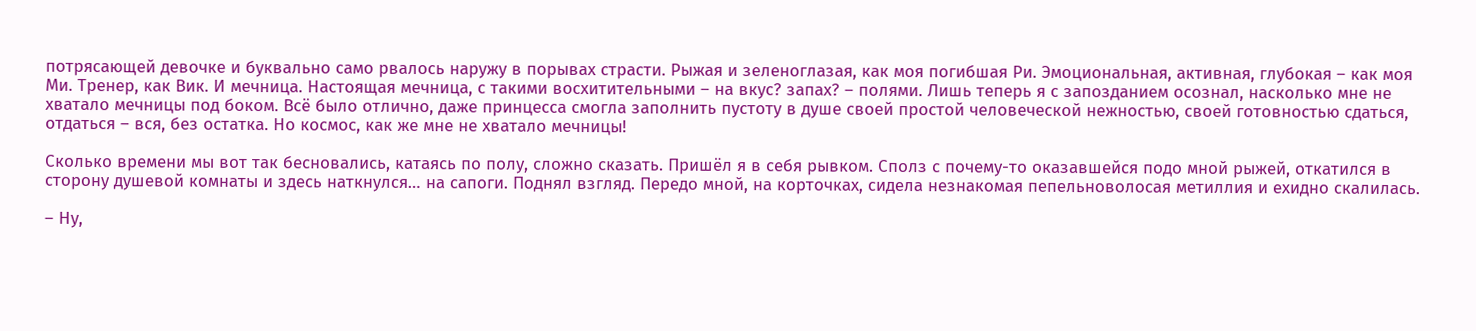потрясающей девочке и буквально само рвалось наружу в порывах страсти. Рыжая и зеленоглазая, как моя погибшая Ри. Эмоциональная, активная, глубокая – как моя Ми. Тренер, как Вик. И мечница. Настоящая мечница, с такими восхитительными – на вкус? запах? – полями. Лишь теперь я с запозданием осознал, насколько мне не хватало мечницы под боком. Всё было отлично, даже принцесса смогла заполнить пустоту в душе своей простой человеческой нежностью, своей готовностью сдаться, отдаться – вся, без остатка. Но космос, как же мне не хватало мечницы!

Сколько времени мы вот так бесновались, катаясь по полу, сложно сказать. Пришёл я в себя рывком. Сполз с почему-то оказавшейся подо мной рыжей, откатился в сторону душевой комнаты и здесь наткнулся… на сапоги. Поднял взгляд. Передо мной, на корточках, сидела незнакомая пепельноволосая метиллия и ехидно скалилась.

– Ну,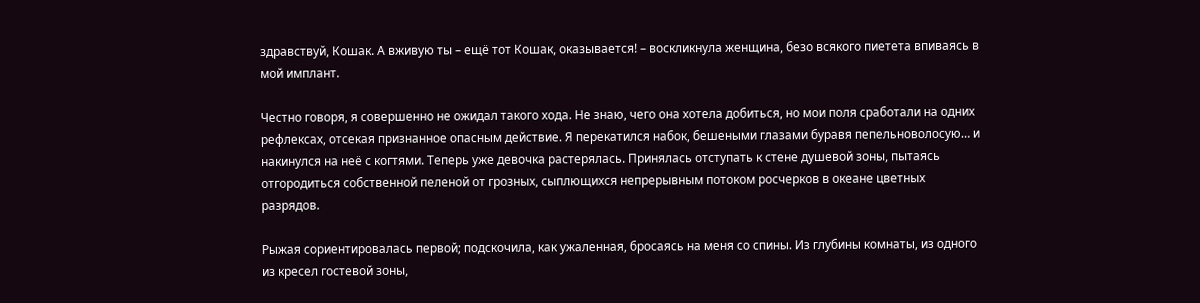здравствуй, Кошак. А вживую ты – ещё тот Кошак, оказывается! – воскликнула женщина, безо всякого пиетета впиваясь в мой имплант.

Честно говоря, я совершенно не ожидал такого хода. Не знаю, чего она хотела добиться, но мои поля сработали на одних рефлексах, отсекая признанное опасным действие. Я перекатился набок, бешеными глазами буравя пепельноволосую… и накинулся на неё с когтями. Теперь уже девочка растерялась. Принялась отступать к стене душевой зоны, пытаясь отгородиться собственной пеленой от грозных, сыплющихся непрерывным потоком росчерков в океане цветных разрядов.

Рыжая сориентировалась первой; подскочила, как ужаленная, бросаясь на меня со спины. Из глубины комнаты, из одного из кресел гостевой зоны,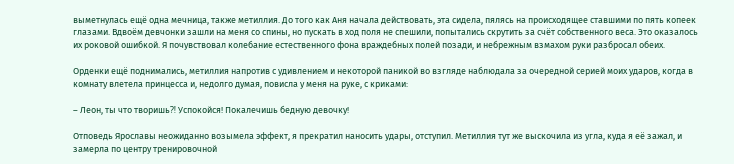выметнулась ещё одна мечница, также метиллия. До того как Аня начала действовать, эта сидела, пялясь на происходящее ставшими по пять копеек глазами. Вдвоём девчонки зашли на меня со спины, но пускать в ход поля не спешили, попытались скрутить за счёт собственного веса. Это оказалось их роковой ошибкой. Я почувствовал колебание естественного фона враждебных полей позади, и небрежным взмахом руки разбросал обеих.

Орденки ещё поднимались, метиллия напротив с удивлением и некоторой паникой во взгляде наблюдала за очередной серией моих ударов, когда в комнату влетела принцесса и, недолго думая, повисла у меня на руке, с криками:

– Леон, ты что творишь⁈ Успокойся! Покалечишь бедную девочку!

Отповедь Ярославы неожиданно возымела эффект, я прекратил наносить удары, отступил. Метиллия тут же выскочила из угла, куда я её зажал, и замерла по центру тренировочной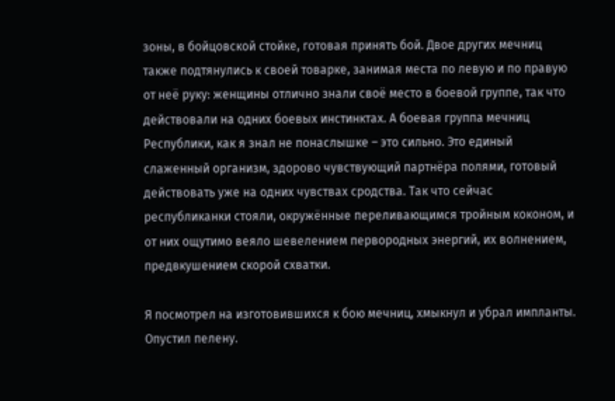зоны, в бойцовской стойке, готовая принять бой. Двое других мечниц также подтянулись к своей товарке, занимая места по левую и по правую от неё руку: женщины отлично знали своё место в боевой группе, так что действовали на одних боевых инстинктах. А боевая группа мечниц Республики, как я знал не понаслышке – это сильно. Это единый слаженный организм, здорово чувствующий партнёра полями, готовый действовать уже на одних чувствах сродства. Так что сейчас республиканки стояли, окружённые переливающимся тройным коконом, и от них ощутимо веяло шевелением первородных энергий, их волнением, предвкушением скорой схватки.

Я посмотрел на изготовившихся к бою мечниц, хмыкнул и убрал импланты. Опустил пелену.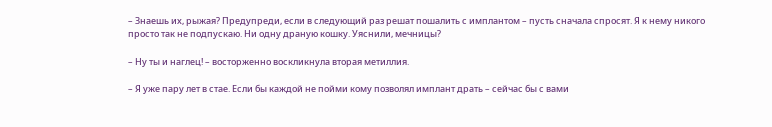– Знаешь их, рыжая? Предупреди, если в следующий раз решат пошалить с имплантом – пусть сначала спросят. Я к нему никого просто так не подпускаю. Ни одну драную кошку. Уяснили, мечницы?

– Ну ты и наглец! – восторженно воскликнула вторая метиллия.

– Я уже пару лет в стае. Если бы каждой не пойми кому позволял имплант драть – сейчас бы с вами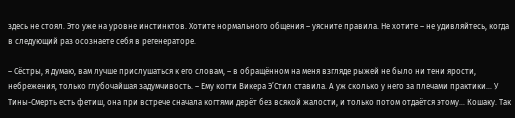здесь не стоял. Это уже на уровне инстинктов. Хотите нормального общения – уясните правила. Не хотите – не удивляйтесь, когда в следующий раз осознаете себя в регенераторе.

– Сёстры, я думаю, вам лучше прислушаться к его словам, – в обращённом на меня взгляде рыжей не было ни тени ярости, небрежения, только глубочайшая задумчивость. – Ему когти Викера Э’Стил ставила. А уж сколько у него за плечами практики… У Тины-Смерть есть фетиш, она при встрече сначала когтями дерёт без всякой жалости, и только потом отдаётся этому… Кошаку. Так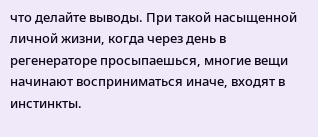что делайте выводы. При такой насыщенной личной жизни, когда через день в регенераторе просыпаешься, многие вещи начинают восприниматься иначе, входят в инстинкты.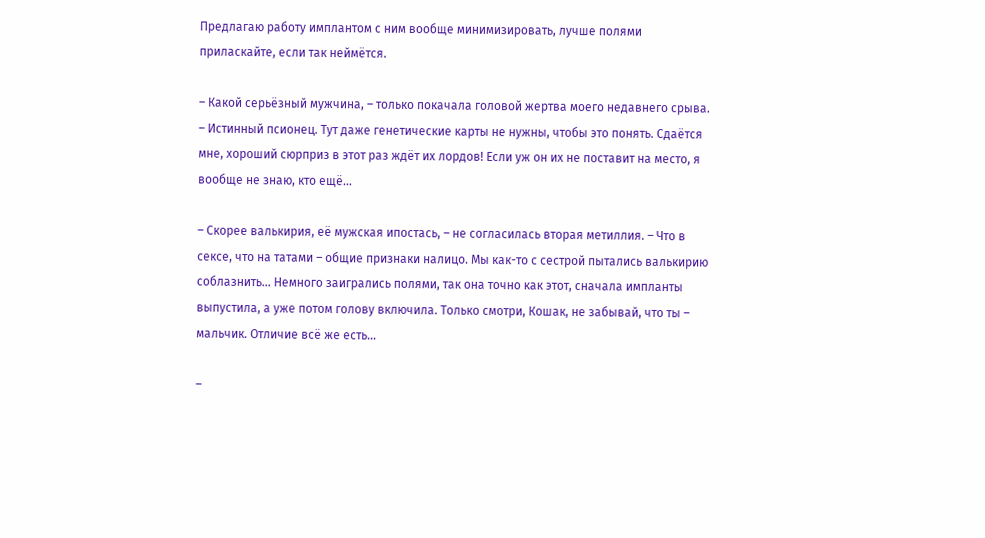Предлагаю работу имплантом с ним вообще минимизировать, лучше полями приласкайте, если так неймётся.

– Какой серьёзный мужчина, – только покачала головой жертва моего недавнего срыва. – Истинный псионец. Тут даже генетические карты не нужны, чтобы это понять. Сдаётся мне, хороший сюрприз в этот раз ждёт их лордов! Если уж он их не поставит на место, я вообще не знаю, кто ещё…

– Скорее валькирия, её мужская ипостась, – не согласилась вторая метиллия. – Что в сексе, что на татами – общие признаки налицо. Мы как-то с сестрой пытались валькирию соблазнить… Немного заигрались полями, так она точно как этот, сначала импланты выпустила, а уже потом голову включила. Только смотри, Кошак, не забывай, что ты – мальчик. Отличие всё же есть…

–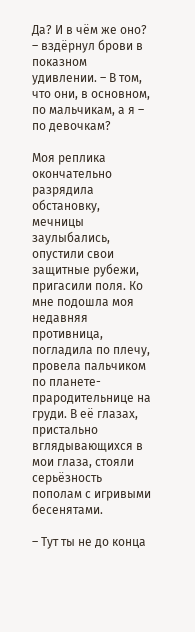Да? И в чём же оно? – вздёрнул брови в показном удивлении. – В том, что они, в основном, по мальчикам, а я – по девочкам?

Моя реплика окончательно разрядила обстановку, мечницы заулыбались, опустили свои защитные рубежи, пригасили поля. Ко мне подошла моя недавняя противница, погладила по плечу, провела пальчиком по планете-прародительнице на груди. В её глазах, пристально вглядывающихся в мои глаза, стояли серьёзность пополам с игривыми бесенятами.

– Тут ты не до конца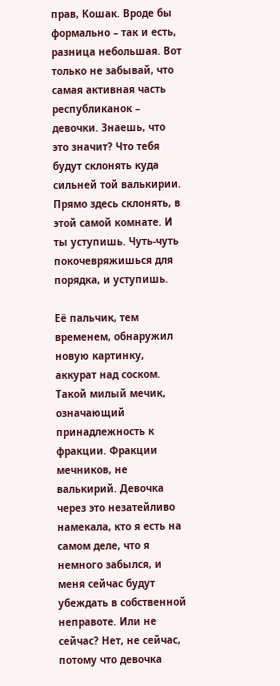прав, Кошак. Вроде бы формально – так и есть, разница небольшая. Вот только не забывай, что самая активная часть республиканок – девочки. Знаешь, что это значит? Что тебя будут склонять куда сильней той валькирии. Прямо здесь склонять, в этой самой комнате. И ты уступишь. Чуть-чуть покочевряжишься для порядка, и уступишь.

Её пальчик, тем временем, обнаружил новую картинку, аккурат над соском. Такой милый мечик, означающий принадлежность к фракции. Фракции мечников, не валькирий. Девочка через это незатейливо намекала, кто я есть на самом деле, что я немного забылся, и меня сейчас будут убеждать в собственной неправоте. Или не сейчас? Нет, не сейчас, потому что девочка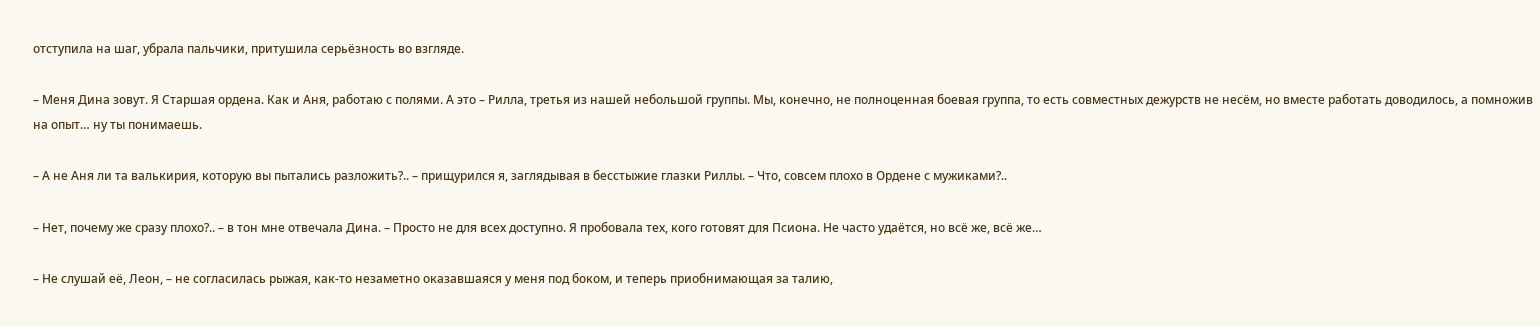отступила на шаг, убрала пальчики, притушила серьёзность во взгляде.

– Меня Дина зовут. Я Старшая ордена. Как и Аня, работаю с полями. А это – Рилла, третья из нашей небольшой группы. Мы, конечно, не полноценная боевая группа, то есть совместных дежурств не несём, но вместе работать доводилось, а помножив на опыт… ну ты понимаешь.

– А не Аня ли та валькирия, которую вы пытались разложить?.. – прищурился я, заглядывая в бесстыжие глазки Риллы. – Что, совсем плохо в Ордене с мужиками?..

– Нет, почему же сразу плохо?.. – в тон мне отвечала Дина. – Просто не для всех доступно. Я пробовала тех, кого готовят для Псиона. Не часто удаётся, но всё же, всё же…

– Не слушай её, Леон, – не согласилась рыжая, как-то незаметно оказавшаяся у меня под боком, и теперь приобнимающая за талию,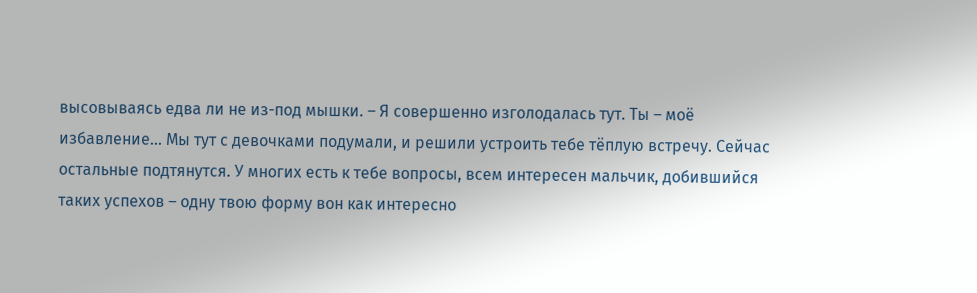высовываясь едва ли не из-под мышки. – Я совершенно изголодалась тут. Ты – моё избавление… Мы тут с девочками подумали, и решили устроить тебе тёплую встречу. Сейчас остальные подтянутся. У многих есть к тебе вопросы, всем интересен мальчик, добившийся таких успехов – одну твою форму вон как интересно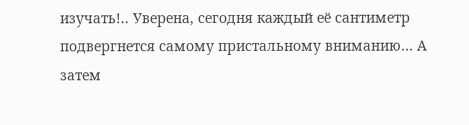изучать!.. Уверена, сегодня каждый её сантиметр подвергнется самому пристальному вниманию… А затем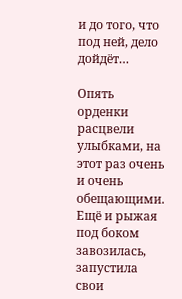и до того, что под ней, дело дойдёт…

Опять орденки расцвели улыбками, на этот раз очень и очень обещающими. Ещё и рыжая под боком завозилась, запустила свои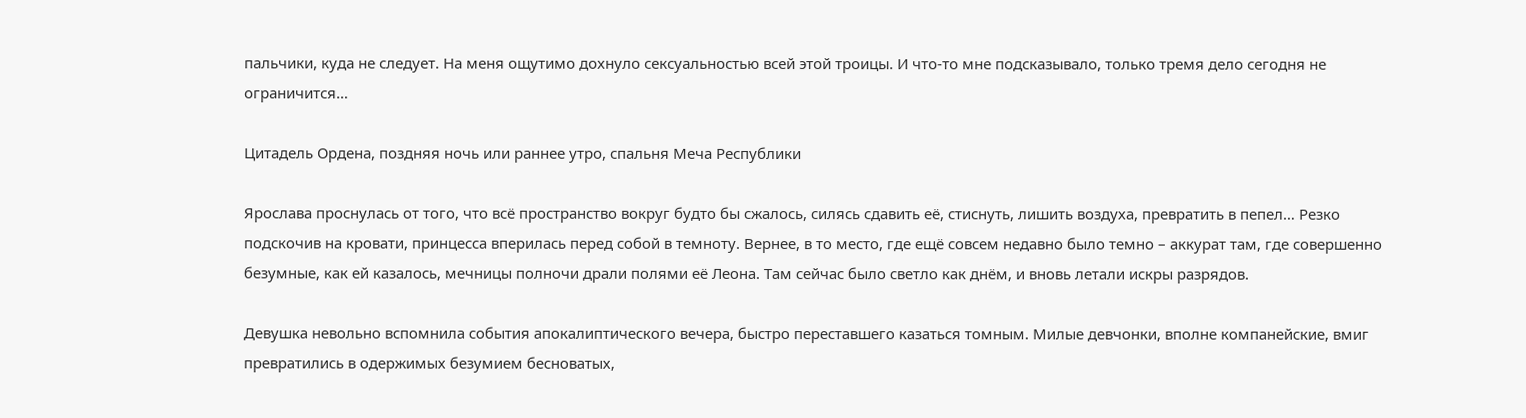пальчики, куда не следует. На меня ощутимо дохнуло сексуальностью всей этой троицы. И что-то мне подсказывало, только тремя дело сегодня не ограничится…

Цитадель Ордена, поздняя ночь или раннее утро, спальня Меча Республики

Ярослава проснулась от того, что всё пространство вокруг будто бы сжалось, силясь сдавить её, стиснуть, лишить воздуха, превратить в пепел… Резко подскочив на кровати, принцесса вперилась перед собой в темноту. Вернее, в то место, где ещё совсем недавно было темно – аккурат там, где совершенно безумные, как ей казалось, мечницы полночи драли полями её Леона. Там сейчас было светло как днём, и вновь летали искры разрядов.

Девушка невольно вспомнила события апокалиптического вечера, быстро переставшего казаться томным. Милые девчонки, вполне компанейские, вмиг превратились в одержимых безумием бесноватых,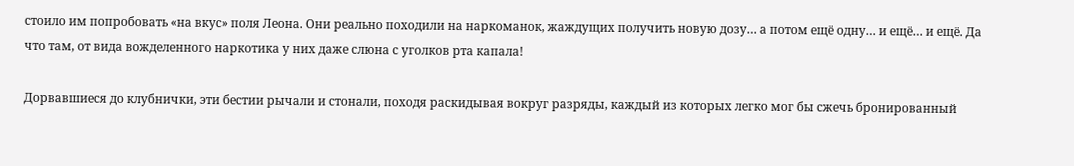стоило им попробовать «на вкус» поля Леона. Они реально походили на наркоманок, жаждущих получить новую дозу… а потом ещё одну… и ещё… и ещё. Да что там, от вида вожделенного наркотика у них даже слюна с уголков рта капала!

Дорвавшиеся до клубнички, эти бестии рычали и стонали, походя раскидывая вокруг разряды, каждый из которых легко мог бы сжечь бронированный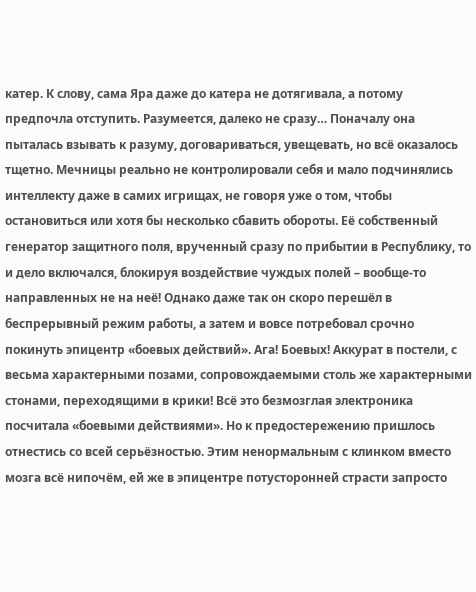катер. К слову, сама Яра даже до катера не дотягивала, а потому предпочла отступить. Разумеется, далеко не сразу… Поначалу она пыталась взывать к разуму, договариваться, увещевать, но всё оказалось тщетно. Мечницы реально не контролировали себя и мало подчинялись интеллекту даже в самих игрищах, не говоря уже о том, чтобы остановиться или хотя бы несколько сбавить обороты. Её собственный генератор защитного поля, врученный сразу по прибытии в Республику, то и дело включался, блокируя воздействие чуждых полей – вообще-то направленных не на неё! Однако даже так он скоро перешёл в беспрерывный режим работы, а затем и вовсе потребовал срочно покинуть эпицентр «боевых действий». Ага! Боевых! Аккурат в постели, с весьма характерными позами, сопровождаемыми столь же характерными стонами, переходящими в крики! Всё это безмозглая электроника посчитала «боевыми действиями». Но к предостережению пришлось отнестись со всей серьёзностью. Этим ненормальным с клинком вместо мозга всё нипочём, ей же в эпицентре потусторонней страсти запросто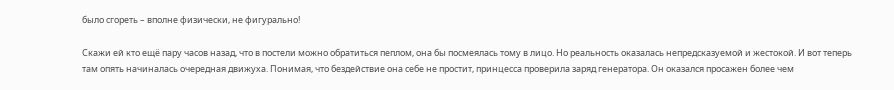было сгореть – вполне физически, не фигурально!

Скажи ей кто ещё пару часов назад, что в постели можно обратиться пеплом, она бы посмеялась тому в лицо. Но реальность оказалась непредсказуемой и жестокой. И вот теперь там опять начиналась очередная движуха. Понимая, что бездействие она себе не простит, принцесса проверила заряд генератора. Он оказался просажен более чем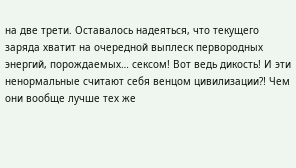на две трети. Оставалось надеяться, что текущего заряда хватит на очередной выплеск первородных энергий, порождаемых… сексом! Вот ведь дикость! И эти ненормальные считают себя венцом цивилизации⁈ Чем они вообще лучше тех же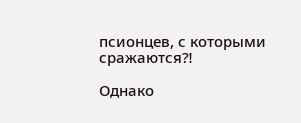псионцев, с которыми сражаются⁈

Однако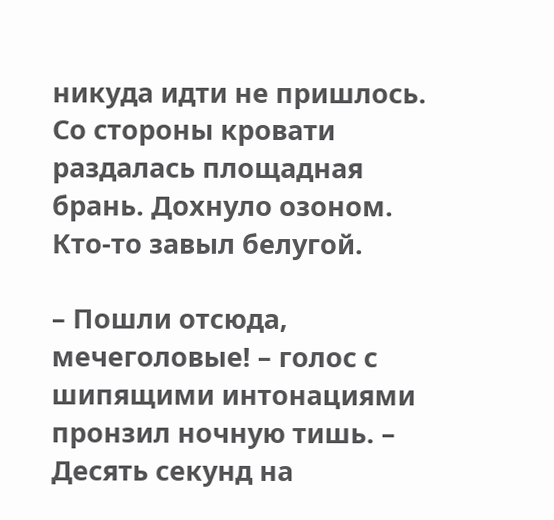никуда идти не пришлось. Со стороны кровати раздалась площадная брань. Дохнуло озоном. Кто-то завыл белугой.

– Пошли отсюда, мечеголовые! – голос с шипящими интонациями пронзил ночную тишь. – Десять секунд на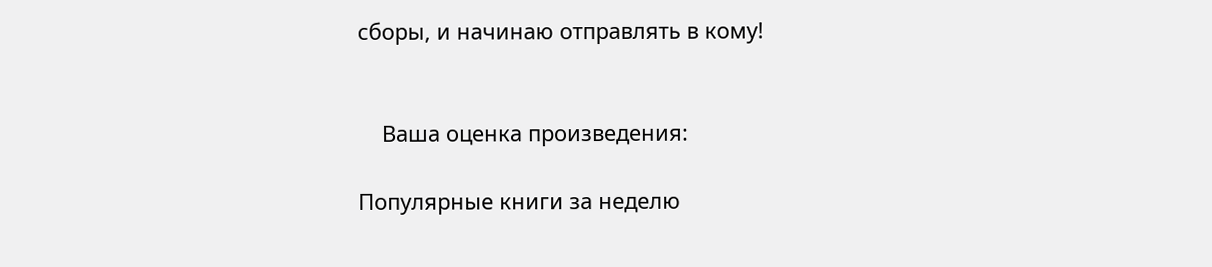сборы, и начинаю отправлять в кому!


    Ваша оценка произведения:

Популярные книги за неделю